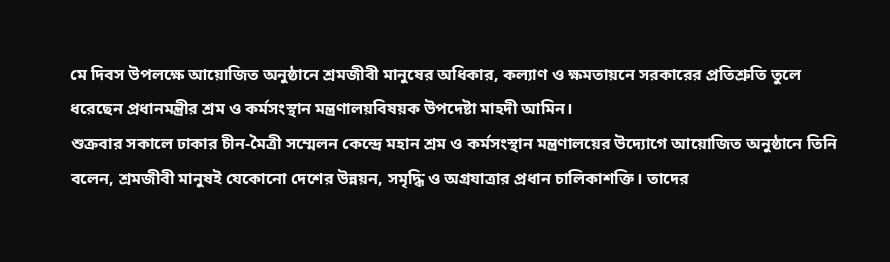মে দিবস উপলক্ষে আয়োজিত অনুষ্ঠানে শ্রমজীবী মানুষের অধিকার, কল্যাণ ও ক্ষমতায়নে সরকারের প্রতিশ্রুতি তুলে ধরেছেন প্রধানমন্ত্রীর শ্রম ও কর্মসংস্থান মন্ত্রণালয়বিষয়ক উপদেষ্টা মাহদী আমিন।
শুক্রবার সকালে ঢাকার চীন-মৈত্রী সম্মেলন কেন্দ্রে মহান শ্রম ও কর্মসংস্থান মন্ত্রণালয়ের উদ্যোগে আয়োজিত অনুষ্ঠানে তিনি বলেন, শ্রমজীবী মানুষই যেকোনো দেশের উন্নয়ন, সমৃদ্ধি ও অগ্রযাত্রার প্রধান চালিকাশক্তি। তাদের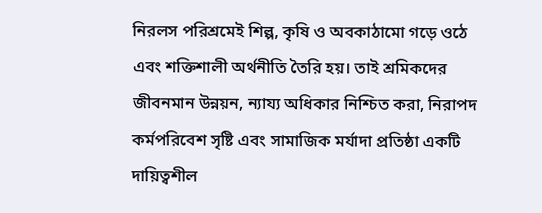নিরলস পরিশ্রমেই শিল্প, কৃষি ও অবকাঠামো গড়ে ওঠে এবং শক্তিশালী অর্থনীতি তৈরি হয়। তাই শ্রমিকদের জীবনমান উন্নয়ন, ন্যায্য অধিকার নিশ্চিত করা, নিরাপদ কর্মপরিবেশ সৃষ্টি এবং সামাজিক মর্যাদা প্রতিষ্ঠা একটি দায়িত্বশীল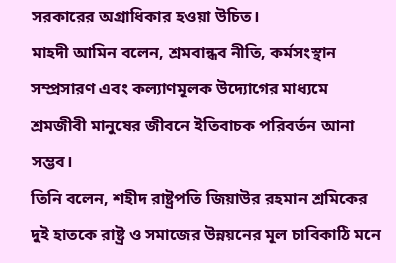সরকারের অগ্রাধিকার হওয়া উচিত।
মাহদী আমিন বলেন, শ্রমবান্ধব নীতি, কর্মসংস্থান সম্প্রসারণ এবং কল্যাণমূলক উদ্যোগের মাধ্যমে শ্রমজীবী মানুষের জীবনে ইতিবাচক পরিবর্তন আনা সম্ভব।
তিনি বলেন, শহীদ রাষ্ট্রপতি জিয়াউর রহমান শ্রমিকের দুই হাতকে রাষ্ট্র ও সমাজের উন্নয়নের মূল চাবিকাঠি মনে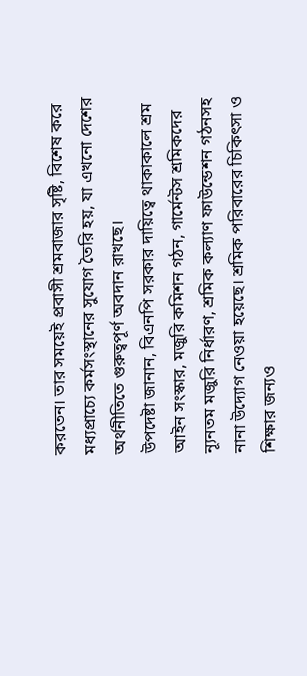করতেন। তার সময়েই প্রবাসী শ্রমবাজার সৃষ্টি, বিশেষ করে মধ্যপ্রাচ্যে কর্মসংস্থানের সুযোগ তৈরি হয়, যা এখনো দেশের অর্থনীতিতে গুরুত্বপূর্ণ অবদান রাখছে।
উপদেষ্টা জানান, বিএনপি সরকার দায়িত্বে থাকাকালে শ্রম আইন সংস্কার, মজুরি কমিশন গঠন, গার্মেন্টস শ্রমিকদের ন্যূনতম মজুরি নির্ধারণ, শ্রমিক কল্যাণ ফাউন্ডেশন গঠনসহ নানা উদ্যোগ নেওয়া হয়েছে। শ্রমিক পরিবারের চিকিৎসা ও শিক্ষার জন্যও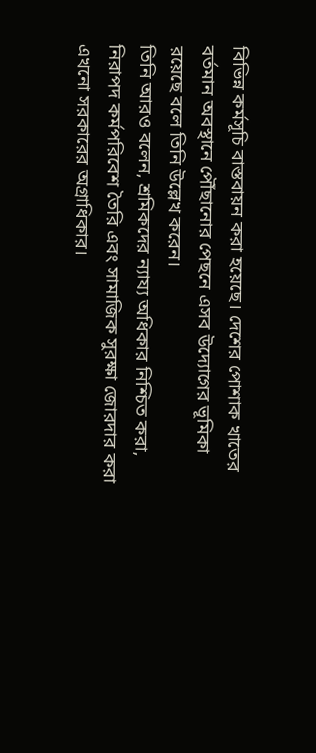বিভিন্ন কর্মসূচি বাস্তবায়ন করা হয়েছে। দেশের পোশাক খাতের বর্তমান অবস্থানে পৌঁছানোর পেছনে এসব উদ্যোগের ভূমিকা রয়েছে বলে তিনি উল্লেখ করেন।
তিনি আরও বলেন, শ্রমিকদের ন্যায্য অধিকার নিশ্চিত করা, নিরাপদ কর্মপরিবেশ তৈরি এবং সামাজিক সুরক্ষা জোরদার করা এখনো সরকারের অগ্রাধিকার।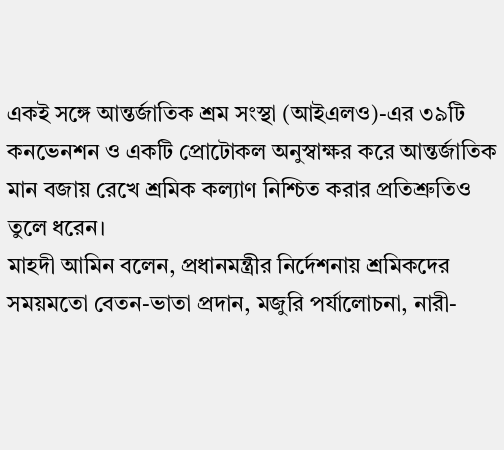একই সঙ্গে আন্তর্জাতিক শ্রম সংস্থা (আইএলও)-এর ৩৯টি কনভেনশন ও একটি প্রোটোকল অনুস্বাক্ষর করে আন্তর্জাতিক মান বজায় রেখে শ্রমিক কল্যাণ নিশ্চিত করার প্রতিশ্রুতিও তুলে ধরেন।
মাহদী আমিন বলেন, প্রধানমন্ত্রীর নির্দেশনায় শ্রমিকদের সময়মতো বেতন-ভাতা প্রদান, মজুরি পর্যালোচনা, নারী-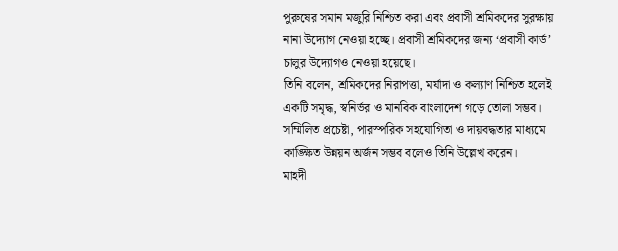পুরুষের সমান মজুরি নিশ্চিত করা এবং প্রবাসী শ্রমিকদের সুরক্ষায় নানা উদ্যোগ নেওয়া হচ্ছে। প্রবাসী শ্রমিকদের জন্য ‘প্রবাসী কার্ড’ চালুর উদ্যোগও নেওয়া হয়েছে।
তিনি বলেন, শ্রমিকদের নিরাপত্তা, মর্যাদা ও কল্যাণ নিশ্চিত হলেই একটি সমৃদ্ধ, স্বনির্ভর ও মানবিক বাংলাদেশ গড়ে তোলা সম্ভব। সম্মিলিত প্রচেষ্টা, পারস্পরিক সহযোগিতা ও দায়বদ্ধতার মাধ্যমে কাঙ্ক্ষিত উন্নয়ন অর্জন সম্ভব বলেও তিনি উল্লেখ করেন।
মাহদী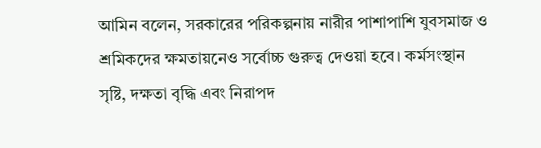আমিন বলেন, সরকারের পরিকল্পনায় নারীর পাশাপাশি যুবসমাজ ও শ্রমিকদের ক্ষমতায়নেও সর্বোচ্চ গুরুত্ব দেওয়া হবে। কর্মসংস্থান সৃষ্টি, দক্ষতা বৃদ্ধি এবং নিরাপদ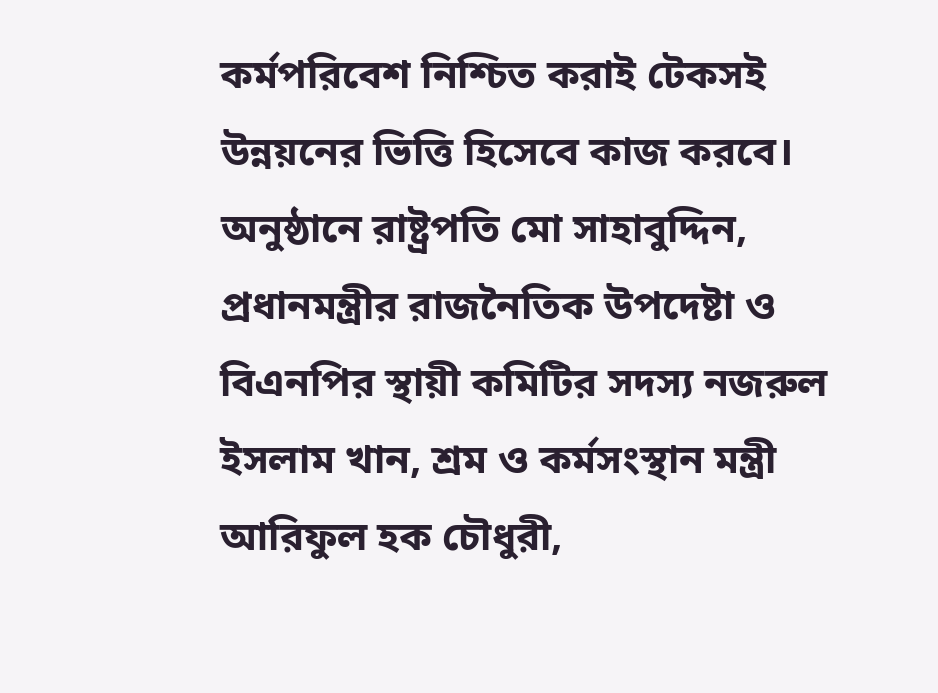কর্মপরিবেশ নিশ্চিত করাই টেকসই উন্নয়নের ভিত্তি হিসেবে কাজ করবে।
অনুষ্ঠানে রাষ্ট্রপতি মো সাহাবুদ্দিন, প্রধানমন্ত্রীর রাজনৈতিক উপদেষ্টা ও বিএনপির স্থায়ী কমিটির সদস্য নজরুল ইসলাম খান, শ্রম ও কর্মসংস্থান মন্ত্রী আরিফুল হক চৌধুরী,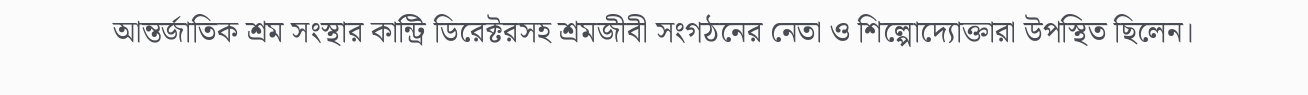আন্তর্জাতিক শ্রম সংস্থার কান্ট্রি ডিরেক্টরসহ শ্রমজীবী সংগঠনের নেতা ও শিল্পোদ্যোক্তারা উপস্থিত ছিলেন।